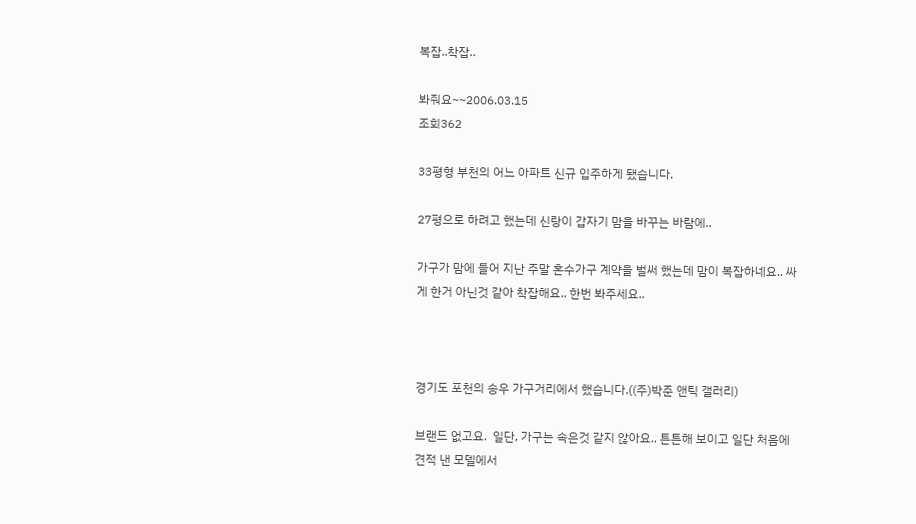복잡..착잡..

봐줘요~~2006.03.15
조회362

33평형 부천의 어느 아파트 신규 입주하게 됐습니다.

27평으로 하려고 했는데 신랑이 갑자기 맘을 바꾸는 바람에..

가구가 맘에 들어 지난 주말 혼수가구 계약을 벌써 했는데 맘이 복잡하네요.. 싸게 한거 아닌것 같아 착잡해요.. 한번 봐주세요..



경기도 포천의 송우 가구거리에서 했습니다.((주)박준 앤틱 갤러리)

브랜드 없고요.  일단, 가구는 속은것 같지 않아요.. 튼튼해 보이고 일단 처음에 견적 낸 모델에서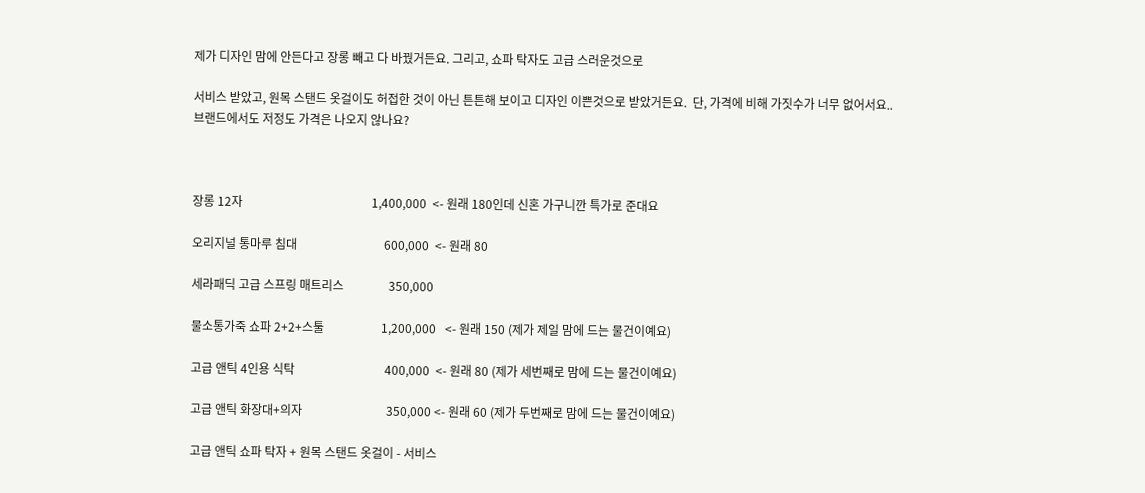제가 디자인 맘에 안든다고 장롱 빼고 다 바꿨거든요. 그리고, 쇼파 탁자도 고급 스러운것으로

서비스 받았고, 원목 스탠드 옷걸이도 허접한 것이 아닌 튼튼해 보이고 디자인 이쁜것으로 받았거든요.  단, 가격에 비해 가짓수가 너무 없어서요.. 브랜드에서도 저정도 가격은 나오지 않나요?



장롱 12자                                           1,400,000  <- 원래 180인데 신혼 가구니깐 특가로 준대요

오리지널 통마루 침대                             600,000  <- 원래 80

세라패딕 고급 스프링 매트리스               350,000

물소통가죽 쇼파 2+2+스툴                   1,200,000   <- 원래 150 (제가 제일 맘에 드는 물건이예요)

고급 앤틱 4인용 식탁                              400,000  <- 원래 80 (제가 세번째로 맘에 드는 물건이예요)

고급 앤틱 화장대+의자                            350,000 <- 원래 60 (제가 두번째로 맘에 드는 물건이예요)

고급 앤틱 쇼파 탁자 + 원목 스탠드 옷걸이 - 서비스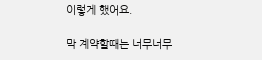이렇게 했어요.

막 계약할때는 너무너무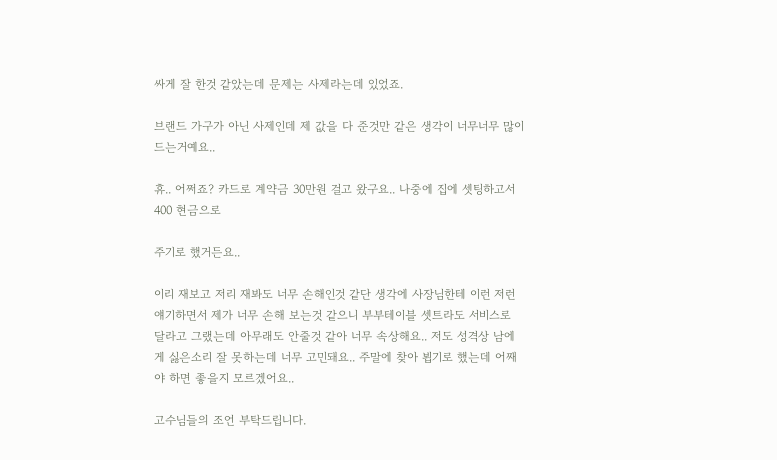싸게 잘 한것 같았는데 문제는 사제라는데 있었죠.

브랜드 가구가 아닌 사제인데 제 값을 다 준것만 같은 생각이 너무너무 많이 드는거예요..

휴.. 어쩌죠? 카드로 계약금 30만원 걸고 왔구요.. 나중에 집에 셋팅하고서 400 현금으로

주기로 했거든요..

이리 재보고 저리 재봐도 너무 손해인것 같단 생각에 사장님한테 이런 저런 얘기하면서 제가 너무 손해 보는것 같으니 부부테이블 셋트라도 서비스로 달라고 그랬는데 아무래도 안줄것 같아 너무 속상해요.. 저도 성격상 남에게 싫은소리 잘 못하는데 너무 고민돼요.. 주말에 찾아 뵙기로 했는데 어째야 하면 좋을지 모르겠어요..

고수님들의 조언 부탁드립니다.